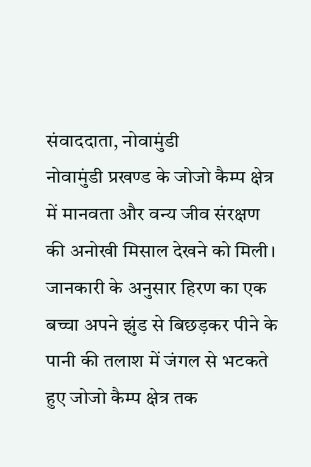संवाददाता, नोवामुंडी
नोवामुंडी प्रखण्ड के जोजो कैम्प क्षेत्र में मानवता और वन्य जीव संरक्षण की अनोखी मिसाल देखने को मिली। जानकारी के अनुसार हिरण का एक बच्चा अपने झुंड से बिछड़कर पीने के पानी की तलाश में जंगल से भटकते हुए जोजो कैम्प क्षेत्र तक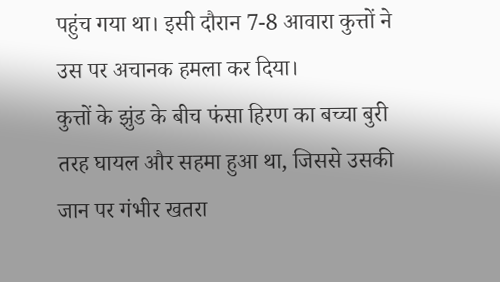पहुंच गया था। इसी दौरान 7-8 आवारा कुत्तों ने उस पर अचानक हमला कर दिया।
कुत्तों के झुंड के बीच फंसा हिरण का बच्चा बुरी तरह घायल और सहमा हुआ था, जिससे उसकी जान पर गंभीर खतरा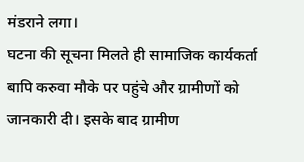मंडराने लगा।
घटना की सूचना मिलते ही सामाजिक कार्यकर्ता बापि करुवा मौके पर पहुंचे और ग्रामीणों को जानकारी दी। इसके बाद ग्रामीण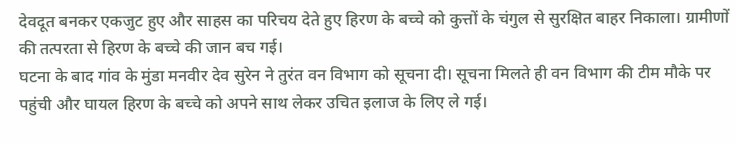देवदूत बनकर एकजुट हुए और साहस का परिचय देते हुए हिरण के बच्चे को कुत्तों के चंगुल से सुरक्षित बाहर निकाला। ग्रामीणों की तत्परता से हिरण के बच्चे की जान बच गई।
घटना के बाद गांव के मुंडा मनवीर देव सुरेन ने तुरंत वन विभाग को सूचना दी। सूचना मिलते ही वन विभाग की टीम मौके पर पहुंची और घायल हिरण के बच्चे को अपने साथ लेकर उचित इलाज के लिए ले गई।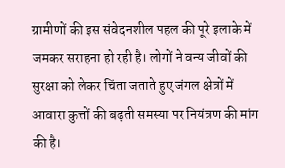ग्रामीणों की इस संवेदनशील पहल की पूरे इलाके में जमकर सराहना हो रही है। लोगों ने वन्य जीवों की सुरक्षा को लेकर चिंता जताते हुए जंगल क्षेत्रों में आवारा कुत्तों की बढ़ती समस्या पर नियंत्रण की मांग की है।